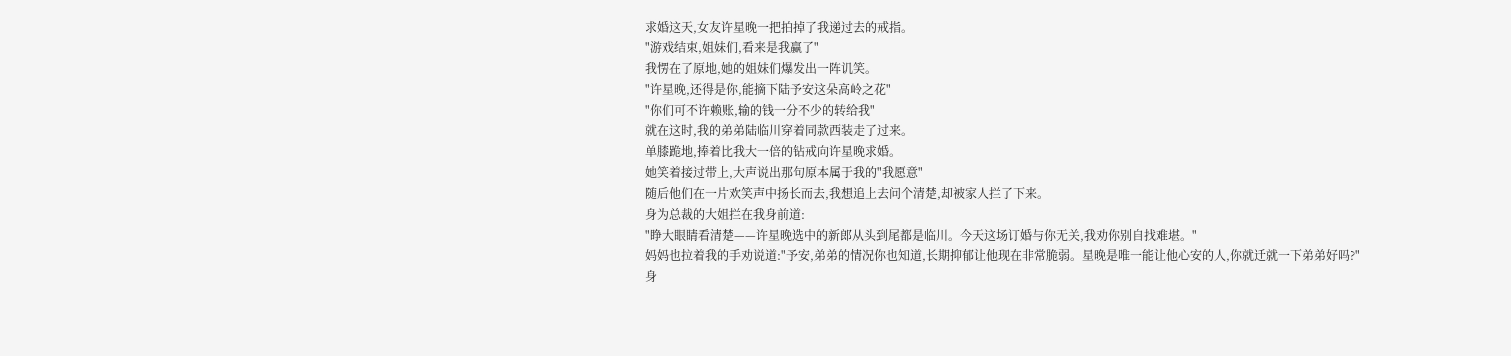求婚这天,女友许星晚一把拍掉了我递过去的戒指。
"游戏结束,姐妹们,看来是我赢了"
我愣在了原地,她的姐妹们爆发出一阵讥笑。
"许星晚,还得是你,能摘下陆予安这朵高岭之花"
"你们可不许赖账,输的钱一分不少的转给我"
就在这时,我的弟弟陆临川穿着同款西装走了过来。
单膝跪地,捧着比我大一倍的钻戒向许星晚求婚。
她笑着接过带上,大声说出那句原本属于我的"我愿意"
随后他们在一片欢笑声中扬长而去,我想追上去问个清楚,却被家人拦了下来。
身为总裁的大姐拦在我身前道:
"睁大眼睛看清楚——许星晚选中的新郎从头到尾都是临川。今天这场订婚与你无关,我劝你别自找难堪。"
妈妈也拉着我的手劝说道:"予安,弟弟的情况你也知道,长期抑郁让他现在非常脆弱。星晚是唯一能让他心安的人,你就迁就一下弟弟好吗?"
身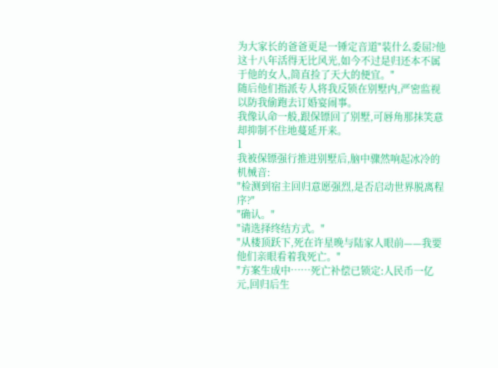为大家长的爸爸更是一锤定音道"装什么委屈?他这十八年活得无比风光,如今不过是归还本不属于他的女人,简直捡了天大的便宜。"
随后他们指派专人将我反锁在别墅内,严密监视以防我偷跑去订婚宴闹事。
我像认命一般,跟保镖回了别墅,可唇角那抹笑意却抑制不住地蔓延开来。
1
我被保镖强行推进别墅后,脑中骤然响起冰冷的机械音:
"检测到宿主回归意愿强烈,是否启动世界脱离程序?"
"确认。"
"请选择终结方式。"
"从楼顶跃下,死在许星晚与陆家人眼前——我要他们亲眼看着我死亡。"
"方案生成中……死亡补偿已锁定:人民币一亿元,回归后生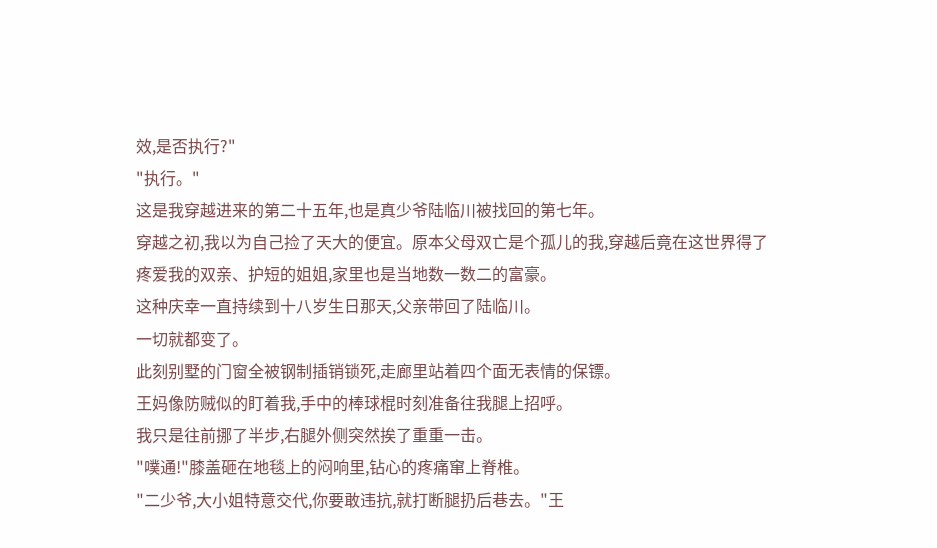效,是否执行?"
"执行。"
这是我穿越进来的第二十五年,也是真少爷陆临川被找回的第七年。
穿越之初,我以为自己捡了天大的便宜。原本父母双亡是个孤儿的我,穿越后竟在这世界得了疼爱我的双亲、护短的姐姐,家里也是当地数一数二的富豪。
这种庆幸一直持续到十八岁生日那天,父亲带回了陆临川。
一切就都变了。
此刻别墅的门窗全被钢制插销锁死,走廊里站着四个面无表情的保镖。
王妈像防贼似的盯着我,手中的棒球棍时刻准备往我腿上招呼。
我只是往前挪了半步,右腿外侧突然挨了重重一击。
"噗通!"膝盖砸在地毯上的闷响里,钻心的疼痛窜上脊椎。
"二少爷,大小姐特意交代,你要敢违抗,就打断腿扔后巷去。"王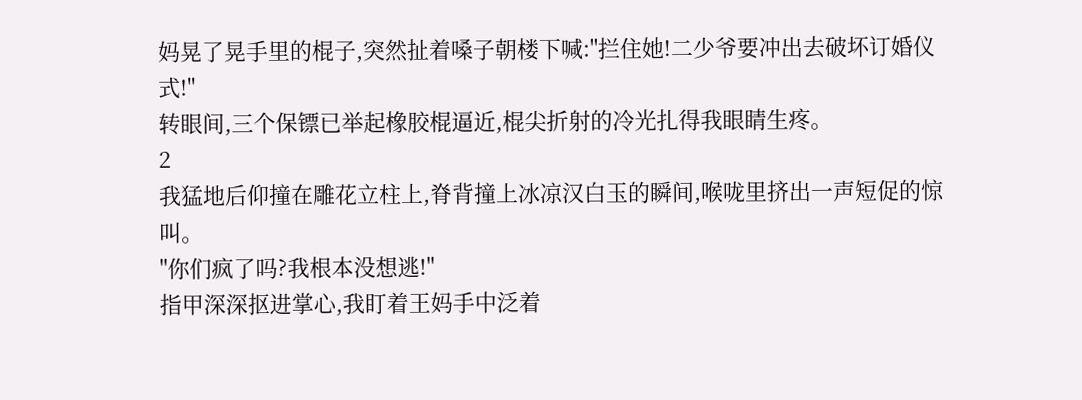妈晃了晃手里的棍子,突然扯着嗓子朝楼下喊:"拦住她!二少爷要冲出去破坏订婚仪式!"
转眼间,三个保镖已举起橡胶棍逼近,棍尖折射的冷光扎得我眼睛生疼。
2
我猛地后仰撞在雕花立柱上,脊背撞上冰凉汉白玉的瞬间,喉咙里挤出一声短促的惊叫。
"你们疯了吗?我根本没想逃!"
指甲深深抠进掌心,我盯着王妈手中泛着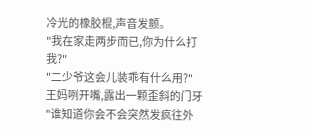冷光的橡胶棍,声音发颤。
"我在家走两步而已,你为什么打我?"
"二少爷这会儿装乖有什么用?"
王妈咧开嘴,露出一颗歪斜的门牙
"谁知道你会不会突然发疯往外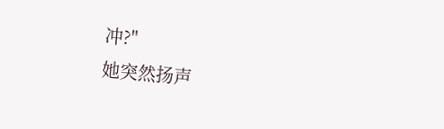冲?"
她突然扬声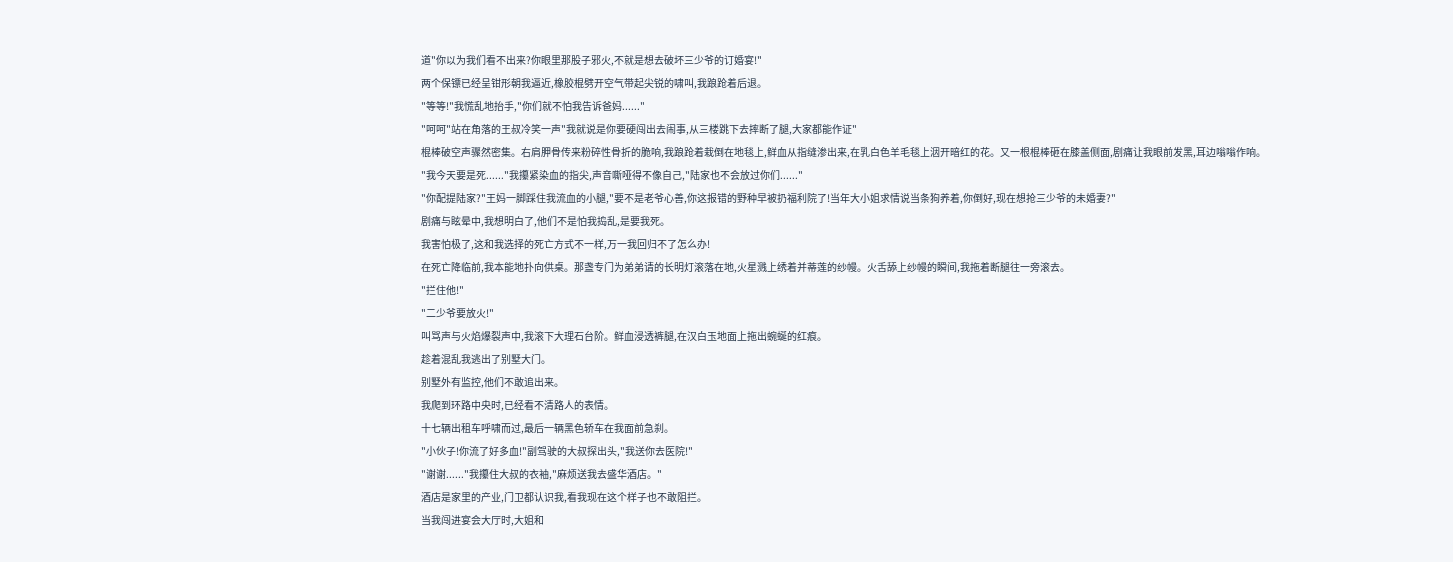道"你以为我们看不出来?你眼里那股子邪火,不就是想去破坏三少爷的订婚宴!"
两个保镖已经呈钳形朝我逼近,橡胶棍劈开空气带起尖锐的啸叫,我踉跄着后退。
"等等!"我慌乱地抬手,"你们就不怕我告诉爸妈......"
"呵呵"站在角落的王叔冷笑一声"我就说是你要硬闯出去闹事,从三楼跳下去摔断了腿,大家都能作证"
棍棒破空声骤然密集。右肩胛骨传来粉碎性骨折的脆响,我踉跄着栽倒在地毯上,鲜血从指缝渗出来,在乳白色羊毛毯上洇开暗红的花。又一根棍棒砸在膝盖侧面,剧痛让我眼前发黑,耳边嗡嗡作响。
"我今天要是死......"我攥紧染血的指尖,声音嘶哑得不像自己,"陆家也不会放过你们......"
"你配提陆家?"王妈一脚踩住我流血的小腿,"要不是老爷心善,你这报错的野种早被扔福利院了!当年大小姐求情说当条狗养着,你倒好,现在想抢三少爷的未婚妻?"
剧痛与眩晕中,我想明白了,他们不是怕我捣乱,是要我死。
我害怕极了,这和我选择的死亡方式不一样,万一我回归不了怎么办!
在死亡降临前,我本能地扑向供桌。那盏专门为弟弟请的长明灯滚落在地,火星溅上绣着并蒂莲的纱幔。火舌舔上纱幔的瞬间,我拖着断腿往一旁滚去。
"拦住他!"
"二少爷要放火!"
叫骂声与火焰爆裂声中,我滚下大理石台阶。鲜血浸透裤腿,在汉白玉地面上拖出蜿蜒的红痕。
趁着混乱我逃出了别墅大门。
别墅外有监控,他们不敢追出来。
我爬到环路中央时,已经看不清路人的表情。
十七辆出租车呼啸而过,最后一辆黑色轿车在我面前急刹。
"小伙子!你流了好多血!"副驾驶的大叔探出头,"我送你去医院!"
"谢谢......"我攥住大叔的衣袖,"麻烦送我去盛华酒店。"
酒店是家里的产业,门卫都认识我,看我现在这个样子也不敢阻拦。
当我闯进宴会大厅时,大姐和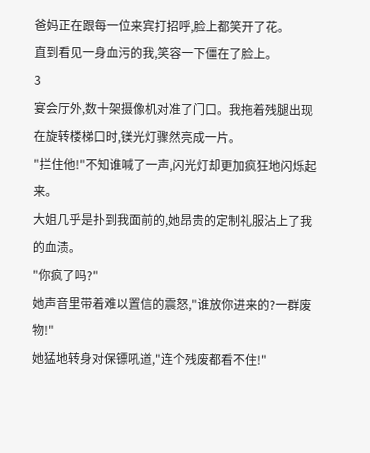爸妈正在跟每一位来宾打招呼,脸上都笑开了花。
直到看见一身血污的我,笑容一下僵在了脸上。
3
宴会厅外,数十架摄像机对准了门口。我拖着残腿出现在旋转楼梯口时,镁光灯骤然亮成一片。
"拦住他!"不知谁喊了一声,闪光灯却更加疯狂地闪烁起来。
大姐几乎是扑到我面前的,她昂贵的定制礼服沾上了我的血渍。
"你疯了吗?"
她声音里带着难以置信的震怒,"谁放你进来的?一群废物!"
她猛地转身对保镖吼道,"连个残废都看不住!"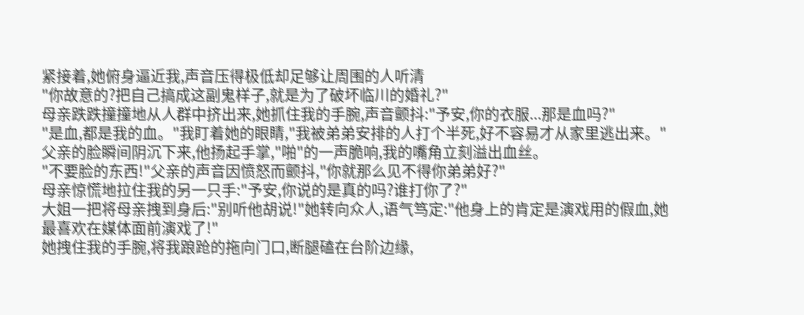紧接着,她俯身逼近我,声音压得极低却足够让周围的人听清
"你故意的?把自己搞成这副鬼样子,就是为了破坏临川的婚礼?"
母亲跌跌撞撞地从人群中挤出来,她抓住我的手腕,声音颤抖:"予安,你的衣服...那是血吗?"
"是血,都是我的血。"我盯着她的眼睛,"我被弟弟安排的人打个半死,好不容易才从家里逃出来。"
父亲的脸瞬间阴沉下来,他扬起手掌,"啪"的一声脆响,我的嘴角立刻溢出血丝。
"不要脸的东西!"父亲的声音因愤怒而颤抖,"你就那么见不得你弟弟好?"
母亲惊慌地拉住我的另一只手:"予安,你说的是真的吗?谁打你了?"
大姐一把将母亲拽到身后:"别听他胡说!"她转向众人,语气笃定:"他身上的肯定是演戏用的假血,她最喜欢在媒体面前演戏了!"
她拽住我的手腕,将我踉跄的拖向门口,断腿磕在台阶边缘,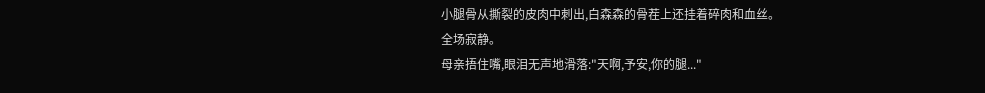小腿骨从撕裂的皮肉中刺出,白森森的骨茬上还挂着碎肉和血丝。
全场寂静。
母亲捂住嘴,眼泪无声地滑落:"天啊,予安,你的腿..."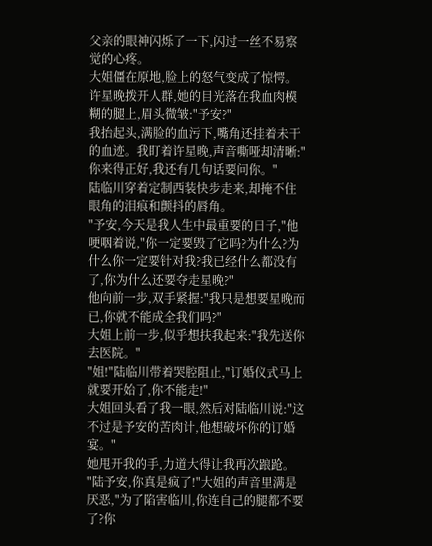父亲的眼神闪烁了一下,闪过一丝不易察觉的心疼。
大姐僵在原地,脸上的怒气变成了惊愕。
许星晚拨开人群,她的目光落在我血肉模糊的腿上,眉头微皱:"予安?"
我抬起头,满脸的血污下,嘴角还挂着未干的血迹。我盯着许星晚,声音嘶哑却清晰:"你来得正好,我还有几句话要问你。"
陆临川穿着定制西装快步走来,却掩不住眼角的泪痕和颤抖的唇角。
"予安,今天是我人生中最重要的日子,"他哽咽着说,"你一定要毁了它吗?为什么?为什么你一定要针对我?我已经什么都没有了,你为什么还要夺走星晚?"
他向前一步,双手紧握:"我只是想要星晚而已,你就不能成全我们吗?"
大姐上前一步,似乎想扶我起来:"我先送你去医院。"
"姐!"陆临川带着哭腔阻止,"订婚仪式马上就要开始了,你不能走!"
大姐回头看了我一眼,然后对陆临川说:"这不过是予安的苦肉计,他想破坏你的订婚宴。"
她甩开我的手,力道大得让我再次踉跄。
"陆予安,你真是疯了!"大姐的声音里满是厌恶,"为了陷害临川,你连自己的腿都不要了?你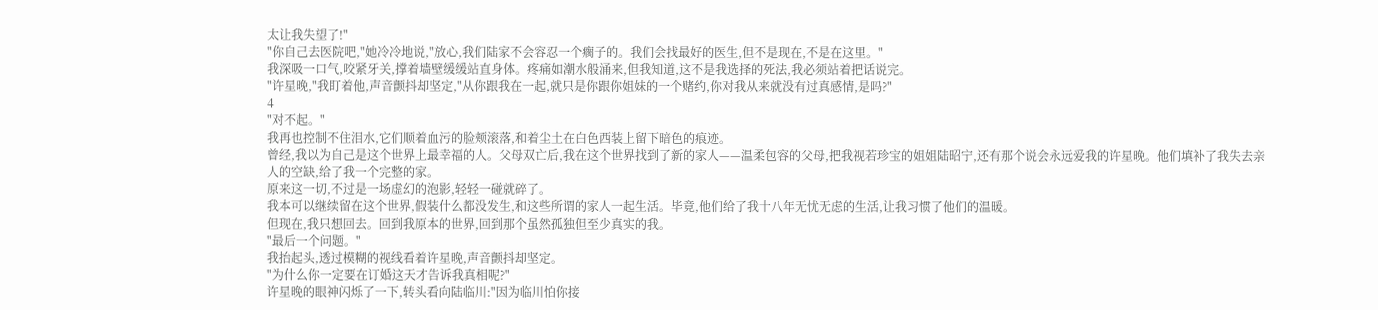太让我失望了!"
"你自己去医院吧,"她冷冷地说,"放心,我们陆家不会容忍一个瘸子的。我们会找最好的医生,但不是现在,不是在这里。"
我深吸一口气,咬紧牙关,撑着墙壁缓缓站直身体。疼痛如潮水般涌来,但我知道,这不是我选择的死法,我必须站着把话说完。
"许星晚,"我盯着他,声音颤抖却坚定,"从你跟我在一起,就只是你跟你姐妹的一个赌约,你对我从来就没有过真感情,是吗?"
4
"对不起。"
我再也控制不住泪水,它们顺着血污的脸颊滚落,和着尘土在白色西装上留下暗色的痕迹。
曾经,我以为自己是这个世界上最幸福的人。父母双亡后,我在这个世界找到了新的家人——温柔包容的父母,把我视若珍宝的姐姐陆昭宁,还有那个说会永远爱我的许星晚。他们填补了我失去亲人的空缺,给了我一个完整的家。
原来这一切,不过是一场虚幻的泡影,轻轻一碰就碎了。
我本可以继续留在这个世界,假装什么都没发生,和这些所谓的家人一起生活。毕竟,他们给了我十八年无忧无虑的生活,让我习惯了他们的温暖。
但现在,我只想回去。回到我原本的世界,回到那个虽然孤独但至少真实的我。
"最后一个问题。"
我抬起头,透过模糊的视线看着许星晚,声音颤抖却坚定。
"为什么你一定要在订婚这天才告诉我真相呢?"
许星晚的眼神闪烁了一下,转头看向陆临川:"因为临川怕你接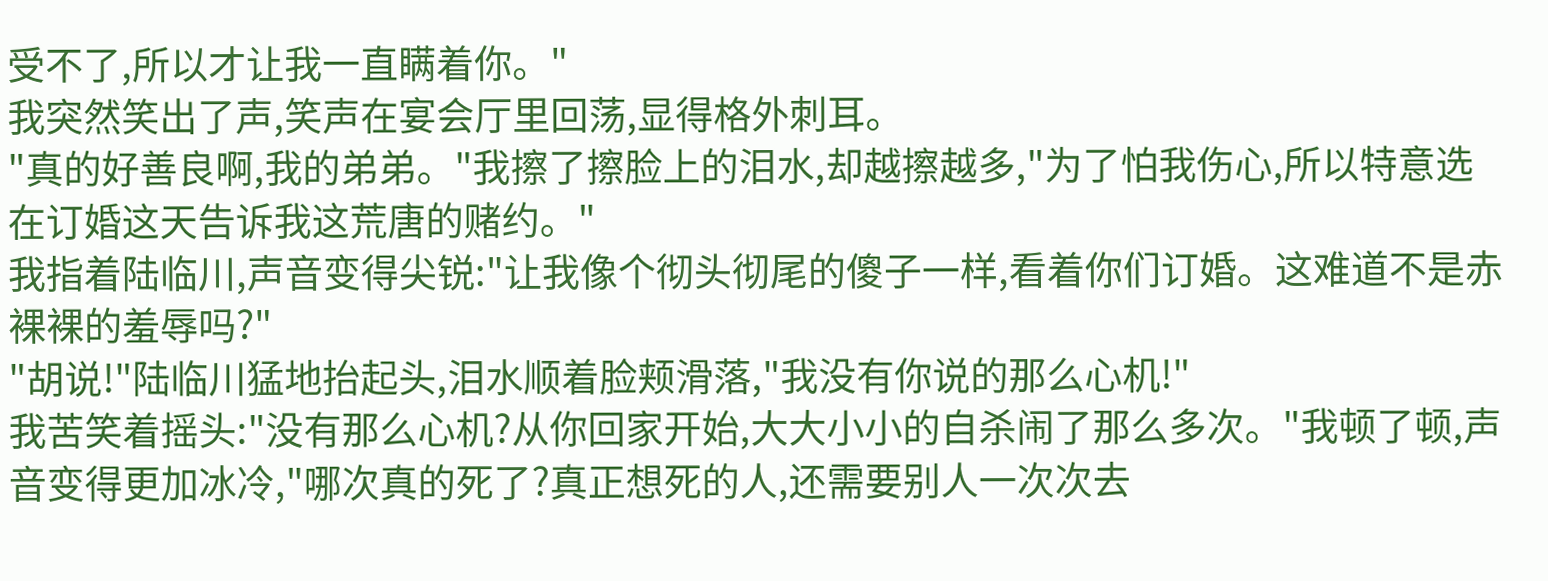受不了,所以才让我一直瞒着你。"
我突然笑出了声,笑声在宴会厅里回荡,显得格外刺耳。
"真的好善良啊,我的弟弟。"我擦了擦脸上的泪水,却越擦越多,"为了怕我伤心,所以特意选在订婚这天告诉我这荒唐的赌约。"
我指着陆临川,声音变得尖锐:"让我像个彻头彻尾的傻子一样,看着你们订婚。这难道不是赤裸裸的羞辱吗?"
"胡说!"陆临川猛地抬起头,泪水顺着脸颊滑落,"我没有你说的那么心机!"
我苦笑着摇头:"没有那么心机?从你回家开始,大大小小的自杀闹了那么多次。"我顿了顿,声音变得更加冰冷,"哪次真的死了?真正想死的人,还需要别人一次次去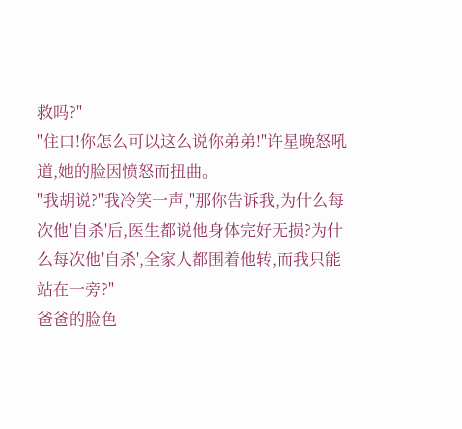救吗?"
"住口!你怎么可以这么说你弟弟!"许星晚怒吼道,她的脸因愤怒而扭曲。
"我胡说?"我冷笑一声,"那你告诉我,为什么每次他'自杀'后,医生都说他身体完好无损?为什么每次他'自杀',全家人都围着他转,而我只能站在一旁?"
爸爸的脸色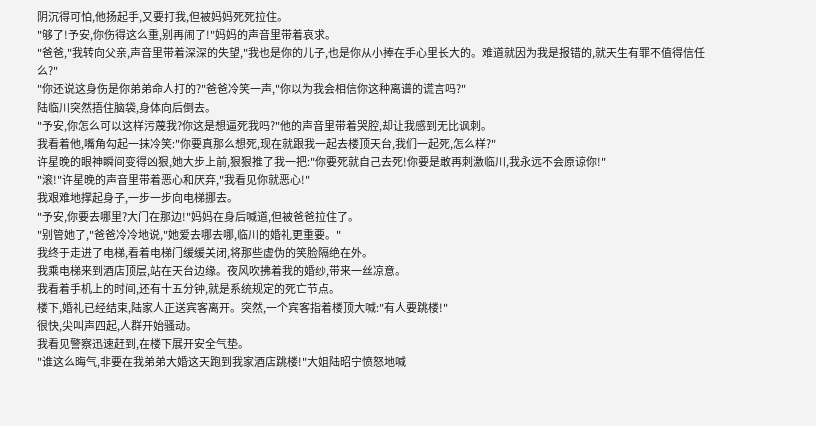阴沉得可怕,他扬起手,又要打我,但被妈妈死死拉住。
"够了!予安,你伤得这么重,别再闹了!"妈妈的声音里带着哀求。
"爸爸,"我转向父亲,声音里带着深深的失望,"我也是你的儿子,也是你从小捧在手心里长大的。难道就因为我是报错的,就天生有罪不值得信任么?"
"你还说这身伤是你弟弟命人打的?"爸爸冷笑一声,"你以为我会相信你这种离谱的谎言吗?"
陆临川突然捂住脑袋,身体向后倒去。
"予安,你怎么可以这样污蔑我?你这是想逼死我吗?"他的声音里带着哭腔,却让我感到无比讽刺。
我看着他,嘴角勾起一抹冷笑:"你要真那么想死,现在就跟我一起去楼顶天台,我们一起死,怎么样?"
许星晚的眼神瞬间变得凶狠,她大步上前,狠狠推了我一把:"你要死就自己去死!你要是敢再刺激临川,我永远不会原谅你!"
"滚!"许星晚的声音里带着恶心和厌弃,"我看见你就恶心!"
我艰难地撑起身子,一步一步向电梯挪去。
"予安,你要去哪里?大门在那边!"妈妈在身后喊道,但被爸爸拉住了。
"别管她了,"爸爸冷冷地说,"她爱去哪去哪,临川的婚礼更重要。"
我终于走进了电梯,看着电梯门缓缓关闭,将那些虚伪的笑脸隔绝在外。
我乘电梯来到酒店顶层,站在天台边缘。夜风吹拂着我的婚纱,带来一丝凉意。
我看着手机上的时间,还有十五分钟,就是系统规定的死亡节点。
楼下,婚礼已经结束,陆家人正送宾客离开。突然,一个宾客指着楼顶大喊:"有人要跳楼!"
很快,尖叫声四起,人群开始骚动。
我看见警察迅速赶到,在楼下展开安全气垫。
"谁这么晦气,非要在我弟弟大婚这天跑到我家酒店跳楼!"大姐陆昭宁愤怒地喊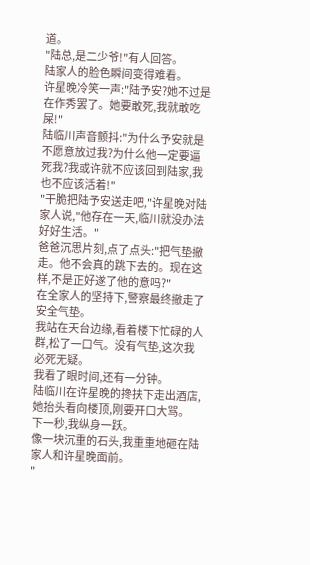道。
"陆总,是二少爷!"有人回答。
陆家人的脸色瞬间变得难看。
许星晚冷笑一声:"陆予安?她不过是在作秀罢了。她要敢死,我就敢吃屎!"
陆临川声音颤抖:"为什么予安就是不愿意放过我?为什么他一定要逼死我?我或许就不应该回到陆家,我也不应该活着!"
"干脆把陆予安送走吧,"许星晚对陆家人说,"他存在一天,临川就没办法好好生活。"
爸爸沉思片刻,点了点头:"把气垫撤走。他不会真的跳下去的。现在这样,不是正好遂了他的意吗?"
在全家人的坚持下,警察最终撤走了安全气垫。
我站在天台边缘,看着楼下忙碌的人群,松了一口气。没有气垫,这次我必死无疑。
我看了眼时间,还有一分钟。
陆临川在许星晚的搀扶下走出酒店,她抬头看向楼顶,刚要开口大骂。
下一秒,我纵身一跃。
像一块沉重的石头,我重重地砸在陆家人和许星晚面前。
"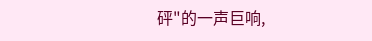砰"的一声巨响,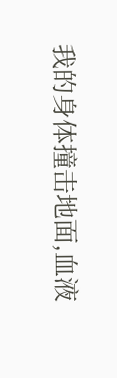我的身体撞击地面,血液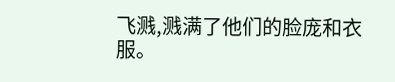飞溅,溅满了他们的脸庞和衣服。